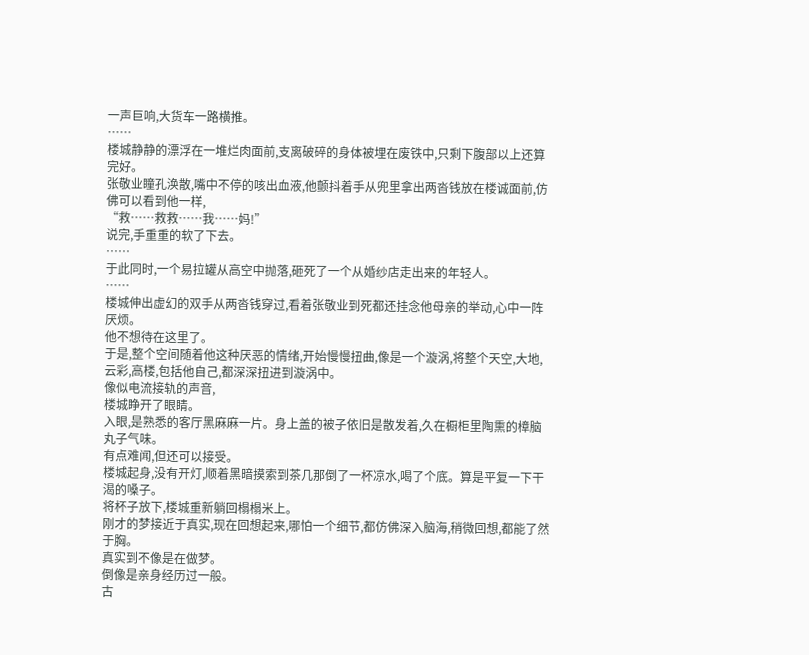一声巨响,大货车一路横推。
……
楼城静静的漂浮在一堆烂肉面前,支离破碎的身体被埋在废铁中,只剩下腹部以上还算完好。
张敬业瞳孔涣散,嘴中不停的咳出血液,他颤抖着手从兜里拿出两沓钱放在楼诚面前,仿佛可以看到他一样,
“救……救救……我……妈!”
说完,手重重的软了下去。
……
于此同时,一个易拉罐从高空中抛落,砸死了一个从婚纱店走出来的年轻人。
……
楼城伸出虚幻的双手从两沓钱穿过,看着张敬业到死都还挂念他母亲的举动,心中一阵厌烦。
他不想待在这里了。
于是,整个空间随着他这种厌恶的情绪,开始慢慢扭曲,像是一个漩涡,将整个天空,大地,云彩,高楼,包括他自己,都深深扭进到漩涡中。
像似电流接轨的声音,
楼城睁开了眼睛。
入眼,是熟悉的客厅黑麻麻一片。身上盖的被子依旧是散发着,久在橱柜里陶熏的樟脑丸子气味。
有点难闻,但还可以接受。
楼城起身,没有开灯,顺着黑暗摸索到茶几那倒了一杯凉水,喝了个底。算是平复一下干渴的嗓子。
将杯子放下,楼城重新躺回榻榻米上。
刚才的梦接近于真实,现在回想起来,哪怕一个细节,都仿佛深入脑海,稍微回想,都能了然于胸。
真实到不像是在做梦。
倒像是亲身经历过一般。
古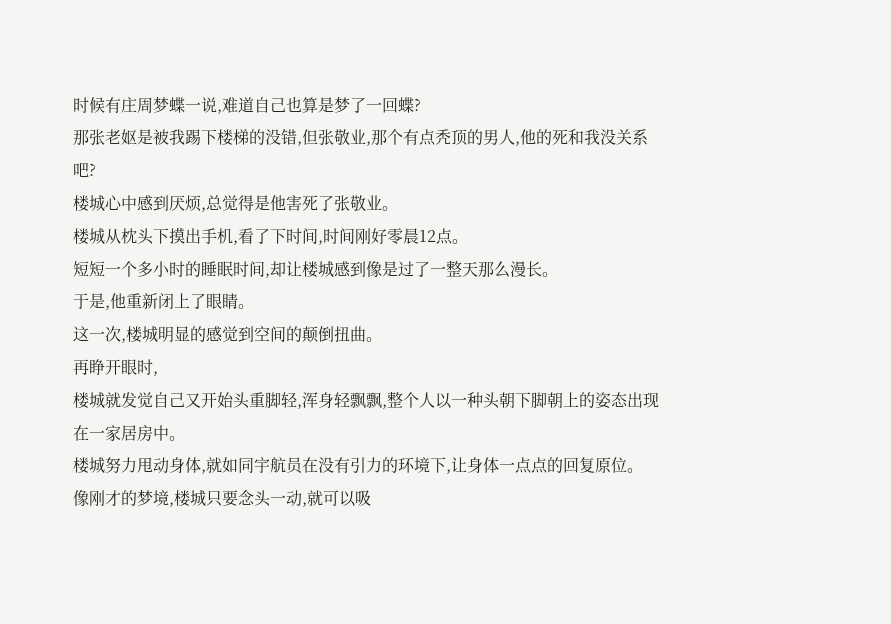时候有庄周梦蝶一说,难道自己也算是梦了一回蝶?
那张老妪是被我踢下楼梯的没错,但张敬业,那个有点秃顶的男人,他的死和我没关系吧?
楼城心中感到厌烦,总觉得是他害死了张敬业。
楼城从枕头下摸出手机,看了下时间,时间刚好零晨12点。
短短一个多小时的睡眠时间,却让楼城感到像是过了一整天那么漫长。
于是,他重新闭上了眼睛。
这一次,楼城明显的感觉到空间的颠倒扭曲。
再睁开眼时,
楼城就发觉自己又开始头重脚轻,浑身轻飘飘,整个人以一种头朝下脚朝上的姿态出现在一家居房中。
楼城努力甩动身体,就如同宇航员在没有引力的环境下,让身体一点点的回复原位。
像刚才的梦境,楼城只要念头一动,就可以吸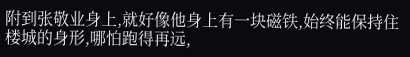附到张敬业身上,就好像他身上有一块磁铁,始终能保持住楼城的身形,哪怕跑得再远,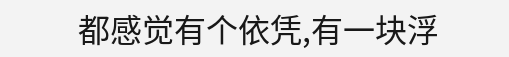都感觉有个依凭,有一块浮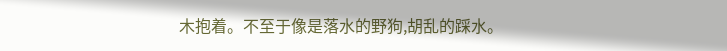木抱着。不至于像是落水的野狗,胡乱的踩水。